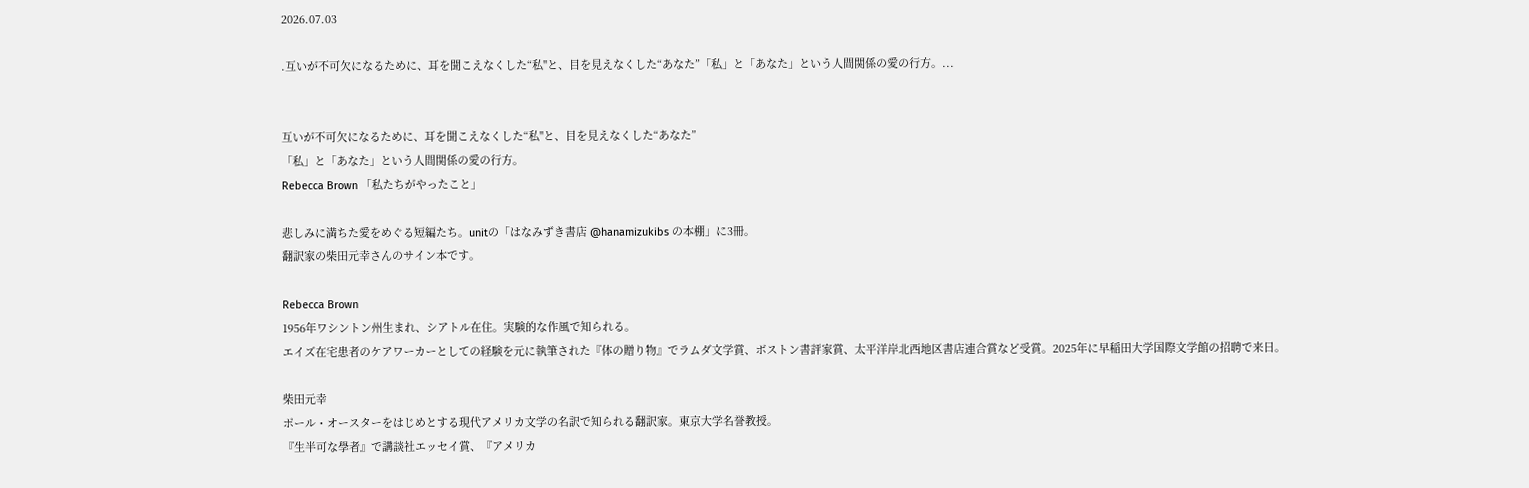2026.07.03

.互いが不可欠になるために、耳を聞こえなくした“私"と、目を見えなくした“あなた”「私」と「あなた」という人間関係の愛の行方。...


互いが不可欠になるために、耳を聞こえなくした“私"と、目を見えなくした“あなた”
「私」と「あなた」という人間関係の愛の行方。
Rebecca Brown 「私たちがやったこと」

悲しみに満ちた愛をめぐる短編たち。unitの「はなみずき書店 @hanamizukibs の本棚」に3冊。
翻訳家の柴田元幸さんのサイン本です。

Rebecca Brown
1956年ワシントン州生まれ、シアトル在住。実験的な作風で知られる。
エイズ在宅患者のケアワーカーとしての経験を元に執筆された『体の贈り物』でラムダ文学賞、ボストン書評家賞、太平洋岸北西地区書店連合賞など受賞。2025年に早稲田大学国際文学館の招聘で来日。

柴田元幸
ポール・オースターをはじめとする現代アメリカ文学の名訳で知られる翻訳家。東京大学名誉教授。
『生半可な學者』で講談社エッセイ賞、『アメリカ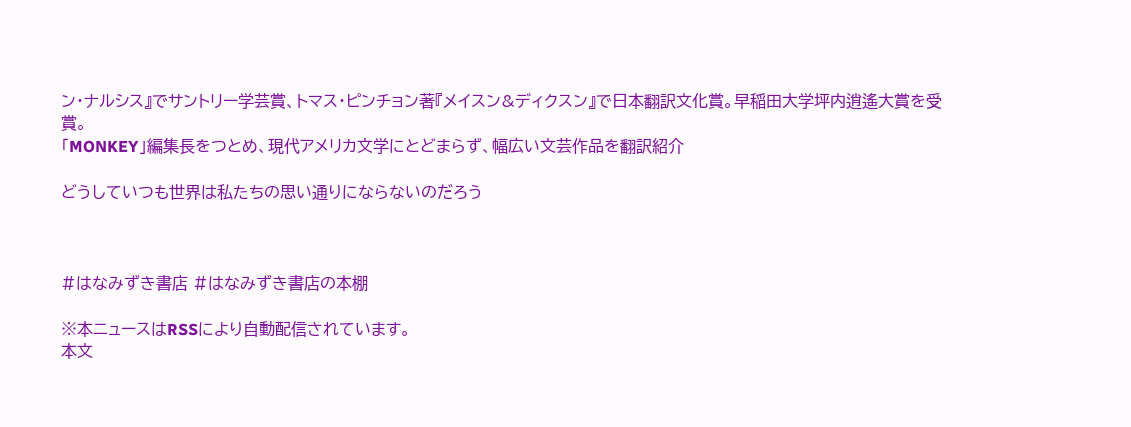ン・ナルシス』でサントリー学芸賞、トマス・ピンチョン著『メイスン&ディクスン』で日本翻訳文化賞。早稲田大学坪内逍遙大賞を受賞。
「MONKEY」編集長をつとめ、現代アメリカ文学にとどまらず、幅広い文芸作品を翻訳紹介

どうしていつも世界は私たちの思い通りにならないのだろう



#はなみずき書店 #はなみずき書店の本棚

※本ニュースはRSSにより自動配信されています。
本文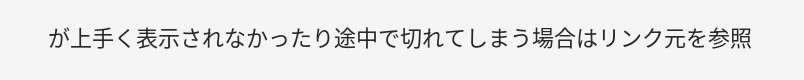が上手く表示されなかったり途中で切れてしまう場合はリンク元を参照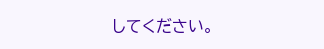してください。